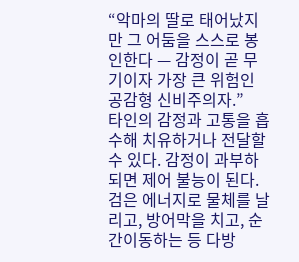“악마의 딸로 태어났지만 그 어둠을 스스로 봉인한다 — 감정이 곧 무기이자 가장 큰 위험인 공감형 신비주의자.”
타인의 감정과 고통을 흡수해 치유하거나 전달할 수 있다. 감정이 과부하되면 제어 불능이 된다.
검은 에너지로 물체를 날리고, 방어막을 치고, 순간이동하는 등 다방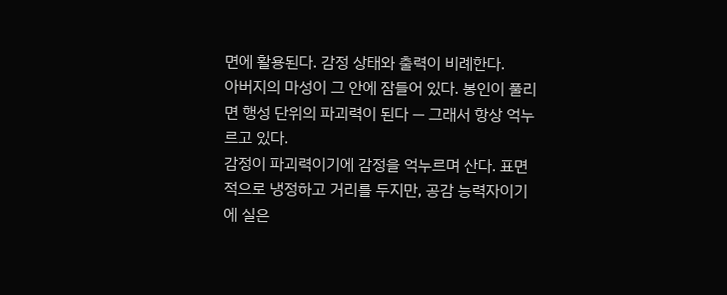면에 활용된다. 감정 상태와 출력이 비례한다.
아버지의 마성이 그 안에 잠들어 있다. 봉인이 풀리면 행성 단위의 파괴력이 된다 — 그래서 항상 억누르고 있다.
감정이 파괴력이기에 감정을 억누르며 산다. 표면적으로 냉정하고 거리를 두지만, 공감 능력자이기에 실은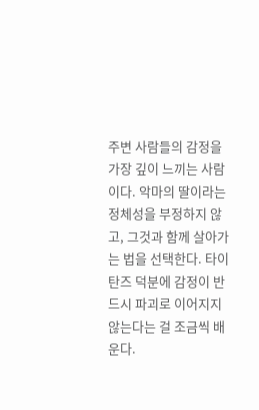주변 사람들의 감정을 가장 깊이 느끼는 사람이다. 악마의 딸이라는 정체성을 부정하지 않고, 그것과 함께 살아가는 법을 선택한다. 타이탄즈 덕분에 감정이 반드시 파괴로 이어지지 않는다는 걸 조금씩 배운다.